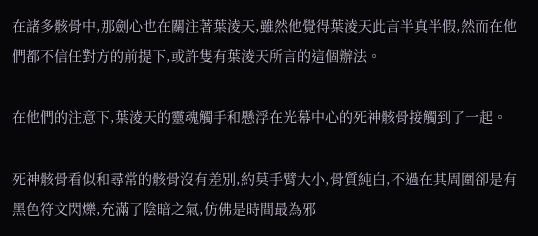在諸多骸骨中,那劍心也在關注著葉淩天,雖然他覺得葉淩天此言半真半假,然而在他們都不信任對方的前提下,或許隻有葉淩天所言的這個辦法。

在他們的注意下,葉淩天的靈魂觸手和懸浮在光幕中心的死神骸骨接觸到了一起。

死神骸骨看似和尋常的骸骨沒有差別,約莫手臂大小,骨質純白,不過在其周圍卻是有黑色符文閃爍,充滿了陰暗之氣,仿佛是時間最為邪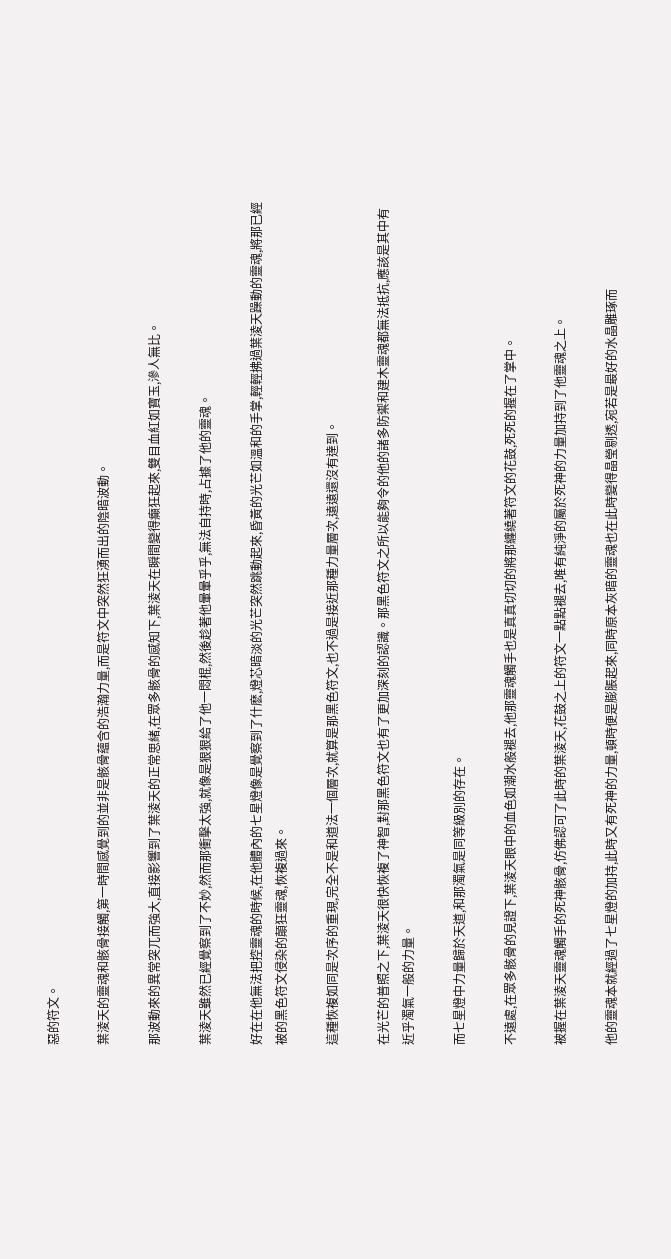惡的符文。

葉淩天的靈魂和骸骨接觸,第一時間感覺到的並非是骸骨蘊含的浩瀚力量,而是符文中突然狂湧而出的陰暗波動。

那波動來的異常突兀而強大,直接影響到了葉淩天的正常思緒,在眾多骸骨的感知下,葉淩天在瞬間變得癲狂起來,雙目血紅如寶玉,滲人無比。

葉淩天雖然已經覺察到了不妙,然而那衝擊太強,就像是狠狠給了他一悶棍,然後趁著他暈暈乎乎,無法自持時,占據了他的靈魂。

好在在他無法把控靈魂的時候,在他體內的七星燈像是覺察到了什麽,燈芯暗淡的光芒突然跳動起來,昏黃的光芒如溫和的手掌,輕輕拂過葉淩天躁動的靈魂,將那已經被的黑色符文侵染的顛狂靈魂,恢複過來。

這種恢複如同是次序的重現,完全不是和道法一個層次,就算是那黑色符文,也不過是接近那種力量層次,遠遠還沒有達到。

在光芒的普照之下,葉淩天很快恢複了神智,對那黑色符文也有了更加深刻的認識。那黑色符文之所以能夠令的他的諸多防禦和建木靈魂都無法抵抗,應該是其中有近乎濁氣一般的力量。

而七星燈中力量歸於天道,和那濁氣是同等級別的存在。

不遠處,在眾多骸骨的見證下,葉淩天眼中的血色如潮水般褪去,他那靈魂觸手也是真真切切的將那纏繞著符文的花鼓,死死的握在了掌中。

被握在葉淩天靈魂觸手的死神骸骨,仿佛認可了此時的葉淩天,花鼓之上的符文一點點褪去,唯有純淨的屬於死神的力量加持到了他靈魂之上。

他的靈魂本就經過了七星燈的加持,此時又有死神的力量,頓時便是膨脹起來,同時原本灰暗的靈魂也在此時變得晶瑩剔透,宛若是最好的水晶雕琢而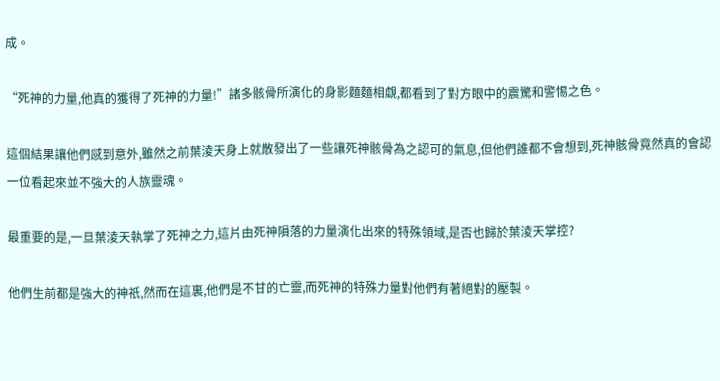成。

“死神的力量,他真的獲得了死神的力量!”諸多骸骨所演化的身影麵麵相覷,都看到了對方眼中的震驚和警惕之色。

這個結果讓他們感到意外,雖然之前葉淩天身上就散發出了一些讓死神骸骨為之認可的氣息,但他們誰都不會想到,死神骸骨竟然真的會認一位看起來並不強大的人族靈魂。

最重要的是,一旦葉淩天執掌了死神之力,這片由死神隕落的力量演化出來的特殊領域,是否也歸於葉淩天掌控?

他們生前都是強大的神祇,然而在這裏,他們是不甘的亡靈,而死神的特殊力量對他們有著絕對的壓製。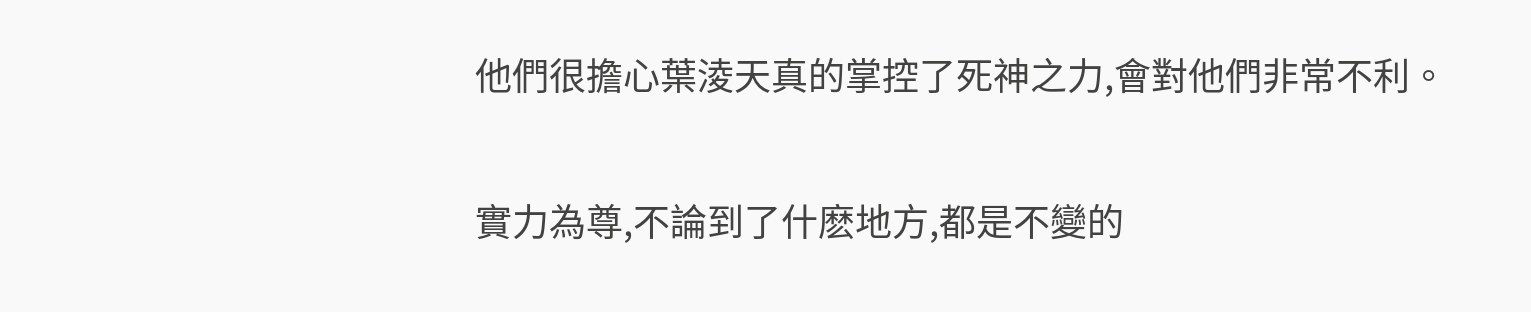他們很擔心葉淩天真的掌控了死神之力,會對他們非常不利。

實力為尊,不論到了什麽地方,都是不變的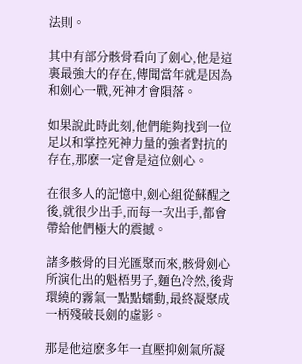法則。

其中有部分骸骨看向了劍心,他是這裏最強大的存在,傳聞當年就是因為和劍心一戰,死神才會隕落。

如果說此時此刻,他們能夠找到一位足以和掌控死神力量的強者對抗的存在,那麽一定會是這位劍心。

在很多人的記憶中,劍心組從蘇醒之後,就很少出手,而每一次出手,都會帶給他們極大的震撼。

諸多骸骨的目光匯聚而來,骸骨劍心所演化出的魁梧男子,麵色冷然,後背環繞的霧氣一點點蠕動,最終凝聚成一柄殘破長劍的虛影。

那是他這麽多年一直壓抑劍氣所凝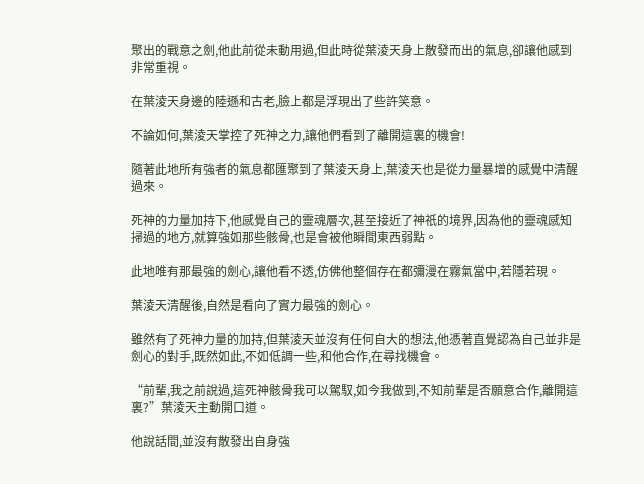聚出的戰意之劍,他此前從未動用過,但此時從葉淩天身上散發而出的氣息,卻讓他感到非常重視。

在葉淩天身邊的陸遜和古老,臉上都是浮現出了些許笑意。

不論如何,葉淩天掌控了死神之力,讓他們看到了離開這裏的機會!

隨著此地所有強者的氣息都匯聚到了葉淩天身上,葉淩天也是從力量暴增的感覺中清醒過來。

死神的力量加持下,他感覺自己的靈魂層次,甚至接近了神祇的境界,因為他的靈魂感知掃過的地方,就算強如那些骸骨,也是會被他瞬間東西弱點。

此地唯有那最強的劍心,讓他看不透,仿佛他整個存在都彌漫在霧氣當中,若隱若現。

葉淩天清醒後,自然是看向了實力最強的劍心。

雖然有了死神力量的加持,但葉淩天並沒有任何自大的想法,他憑著直覺認為自己並非是劍心的對手,既然如此,不如低調一些,和他合作,在尋找機會。

“前輩,我之前說過,這死神骸骨我可以駕馭,如今我做到,不知前輩是否願意合作,離開這裏?”葉淩天主動開口道。

他說話間,並沒有散發出自身強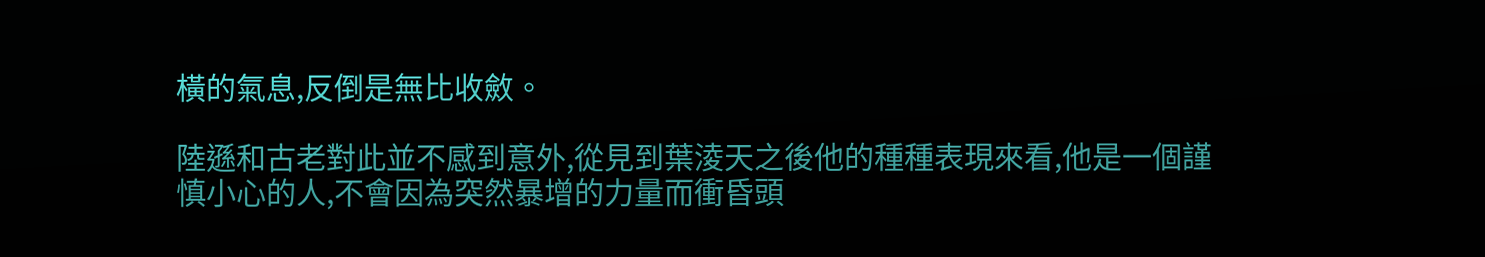橫的氣息,反倒是無比收斂。

陸遜和古老對此並不感到意外,從見到葉淩天之後他的種種表現來看,他是一個謹慎小心的人,不會因為突然暴增的力量而衝昏頭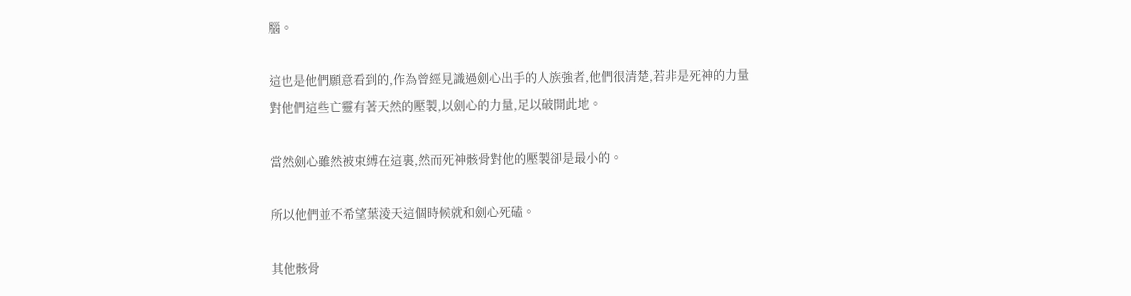腦。

這也是他們願意看到的,作為曾經見識過劍心出手的人族強者,他們很清楚,若非是死神的力量對他們這些亡靈有著天然的壓製,以劍心的力量,足以破開此地。

當然劍心雖然被束縛在這裏,然而死神骸骨對他的壓製卻是最小的。

所以他們並不希望葉淩天這個時候就和劍心死磕。

其他骸骨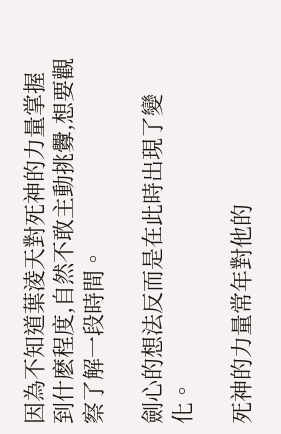因為不知道葉淩天對死神的力量掌握到什麽程度,自然不敢主動挑釁,想要觀察了解一段時間。

劍心的想法反而是在此時出現了變化。

死神的力量常年對他的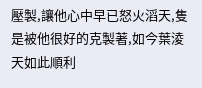壓製,讓他心中早已怒火滔天,隻是被他很好的克製著,如今葉淩天如此順利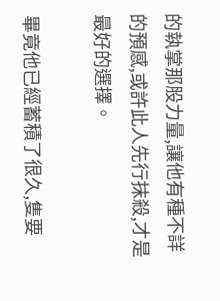的執掌那股力量,讓他有種不詳的預感,或許此人先行抹殺,才是最好的選擇。

畢竟他已經蓄積了很久,隻要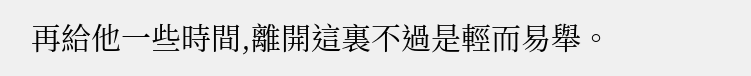再給他一些時間,離開這裏不過是輕而易舉。